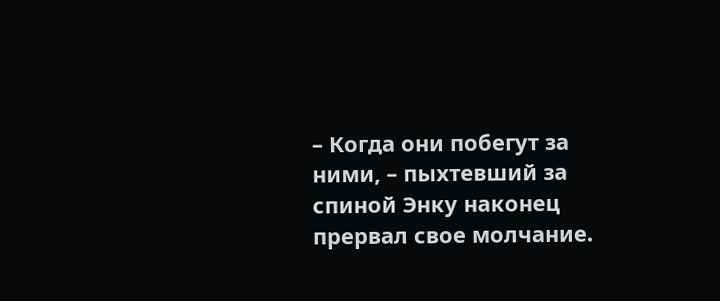– Когда они побегут за ними, – пыхтевший за спиной Энку наконец прервал свое молчание.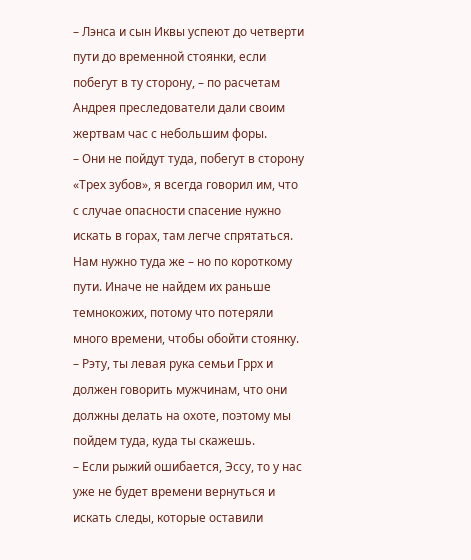– Лэнса и сын Иквы успеют до четверти пути до временной стоянки, если побегут в ту сторону, – по расчетам Андрея преследователи дали своим жертвам час с небольшим форы.
– Они не пойдут туда, побегут в сторону «Трех зубов», я всегда говорил им, что с случае опасности спасение нужно искать в горах, там легче спрятаться. Нам нужно туда же – но по короткому пути. Иначе не найдем их раньше темнокожих, потому что потеряли много времени, чтобы обойти стоянку.
– Рэту, ты левая рука семьи Гррх и должен говорить мужчинам, что они должны делать на охоте, поэтому мы пойдем туда, куда ты скажешь.
– Если рыжий ошибается, Эссу, то у нас уже не будет времени вернуться и искать следы, которые оставили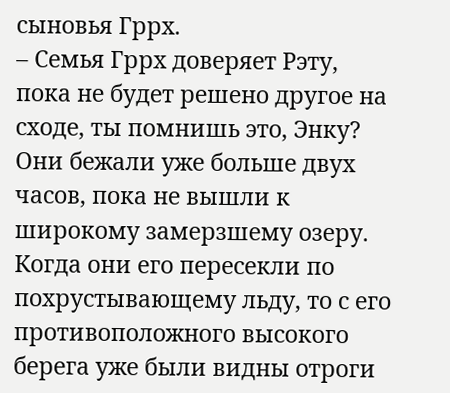сыновья Гррх.
– Семья Гррх доверяет Рэту, пока не будет решено другое на сходе, ты помнишь это, Энку?
Они бежали уже больше двух часов, пока не вышли к широкому замерзшему озеру. Когда они его пересекли по похрустывающему льду, то с его противоположного высокого берега уже были видны отроги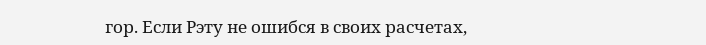гор. Если Рэту не ошибся в своих расчетах,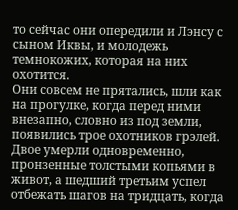то сейчас они опередили и Лэнсу с сыном Иквы, и молодежь темнокожих, которая на них охотится.
Они совсем не прятались, шли как на прогулке, когда перед ними внезапно, словно из под земли, появились трое охотников грэлей. Двое умерли одновременно, пронзенные толстыми копьями в живот, а шедший третьим успел отбежать шагов на тридцать, когда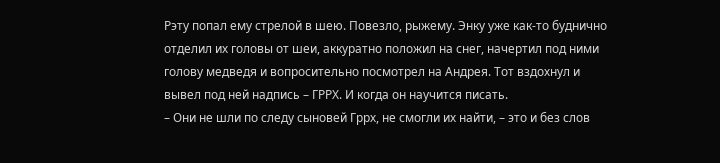Рэту попал ему стрелой в шею. Повезло, рыжему. Энку уже как-то буднично отделил их головы от шеи, аккуратно положил на снег, начертил под ними голову медведя и вопросительно посмотрел на Андрея. Тот вздохнул и вывел под ней надпись – ГРРХ. И когда он научится писать.
– Они не шли по следу сыновей Гррх, не смогли их найти, – это и без слов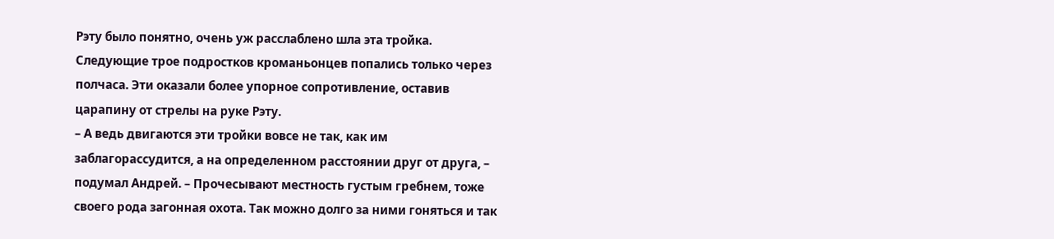Рэту было понятно, очень уж расслаблено шла эта тройка.
Следующие трое подростков кроманьонцев попались только через полчаса. Эти оказали более упорное сопротивление, оставив царапину от стрелы на руке Рэту.
– А ведь двигаются эти тройки вовсе не так, как им заблагорассудится, а на определенном расстоянии друг от друга, – подумал Андрей. – Прочесывают местность густым гребнем, тоже своего рода загонная охота. Так можно долго за ними гоняться и так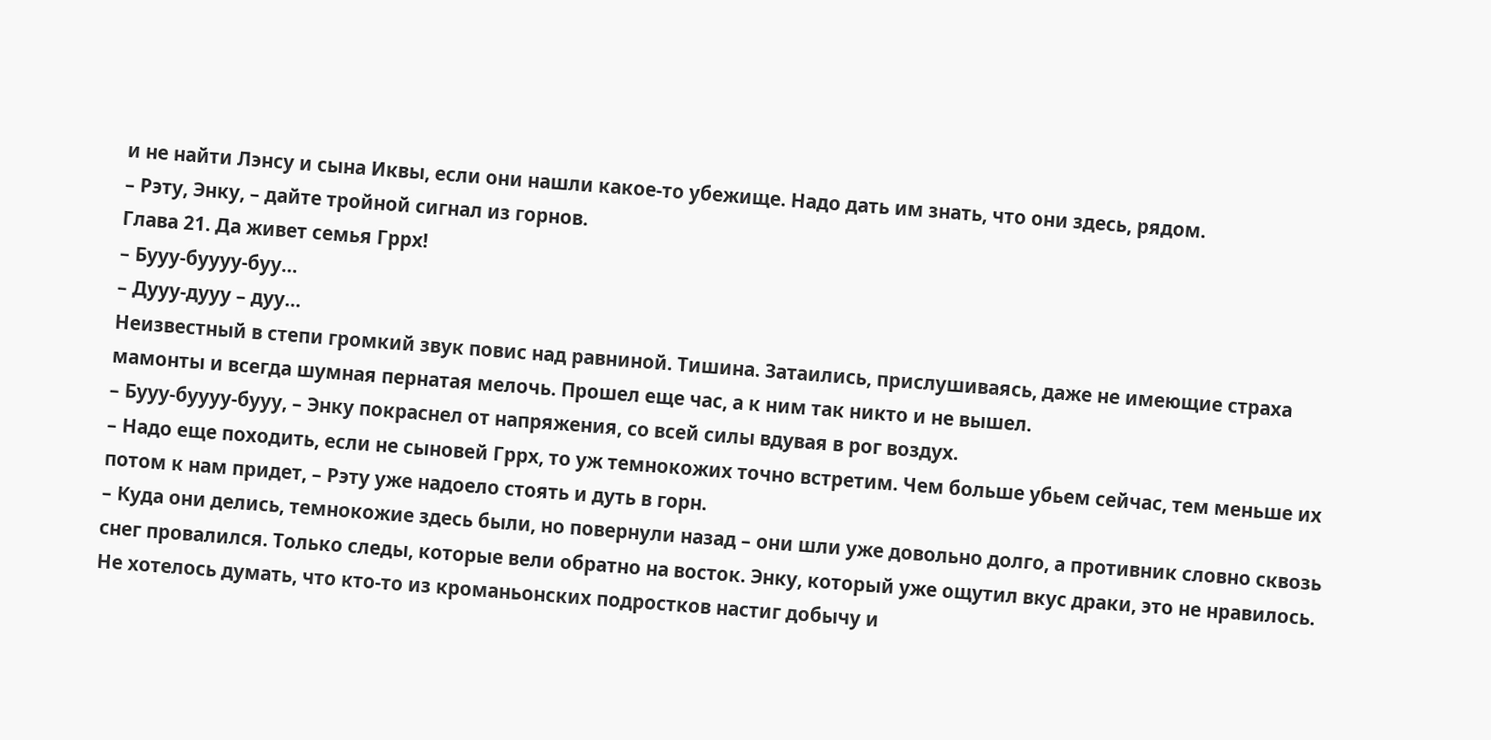и не найти Лэнсу и сына Иквы, если они нашли какое-то убежище. Надо дать им знать, что они здесь, рядом.
– Рэту, Энку, – дайте тройной сигнал из горнов.
Глава 21. Да живет семья Гррх!
– Бууу-буууу-буу…
– Дууу-дууу – дуу…
Неизвестный в степи громкий звук повис над равниной. Тишина. Затаились, прислушиваясь, даже не имеющие страха мамонты и всегда шумная пернатая мелочь. Прошел еще час, а к ним так никто и не вышел.
– Бууу-буууу-бууу, – Энку покраснел от напряжения, со всей силы вдувая в рог воздух.
– Надо еще походить, если не сыновей Гррх, то уж темнокожих точно встретим. Чем больше убьем сейчас, тем меньше их потом к нам придет, – Рэту уже надоело стоять и дуть в горн.
– Куда они делись, темнокожие здесь были, но повернули назад – они шли уже довольно долго, а противник словно сквозь снег провалился. Только следы, которые вели обратно на восток. Энку, который уже ощутил вкус драки, это не нравилось. Не хотелось думать, что кто-то из кроманьонских подростков настиг добычу и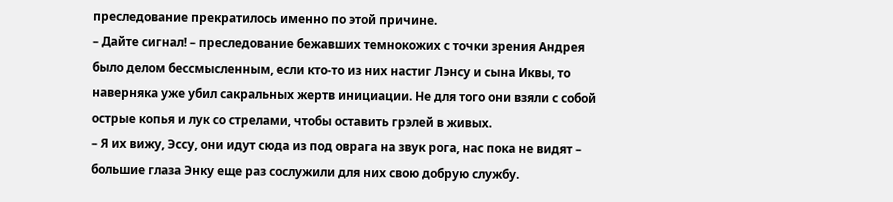преследование прекратилось именно по этой причине.
– Дайте сигнал! – преследование бежавших темнокожих с точки зрения Андрея было делом бессмысленным, если кто-то из них настиг Лэнсу и сына Иквы, то наверняка уже убил сакральных жертв инициации. Не для того они взяли с собой острые копья и лук со стрелами, чтобы оставить грэлей в живых.
– Я их вижу, Эссу, они идут сюда из под оврага на звук рога, нас пока не видят – большие глаза Энку еще раз сослужили для них свою добрую службу.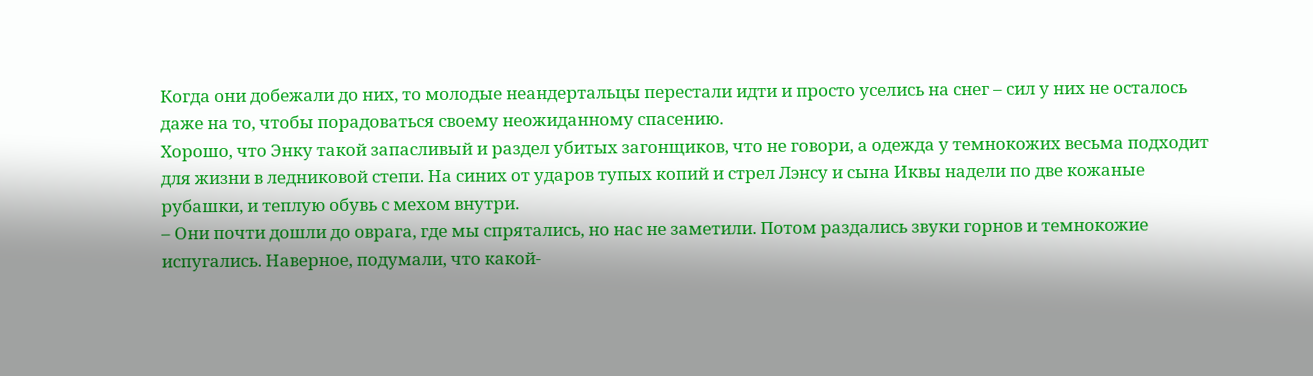Когда они добежали до них, то молодые неандертальцы перестали идти и просто уселись на снег – сил у них не осталось даже на то, чтобы порадоваться своему неожиданному спасению.
Хорошо, что Энку такой запасливый и раздел убитых загонщиков, что не говори, а одежда у темнокожих весьма подходит для жизни в ледниковой степи. На синих от ударов тупых копий и стрел Лэнсу и сына Иквы надели по две кожаные рубашки, и теплую обувь с мехом внутри.
– Они почти дошли до оврага, где мы спрятались, но нас не заметили. Потом раздались звуки горнов и темнокожие испугались. Наверное, подумали, что какой-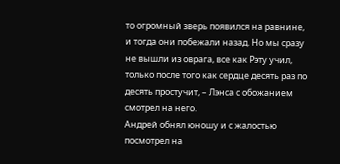то огромный зверь появился на равнине, и тогда они побежали назад. Но мы сразу не вышли из оврага, все как Рэту учил, только после того как сердце десять раз по десять простучит, – Лэнса с обожанием смотрел на него.
Андрей обнял юношу и с жалостью посмотрел на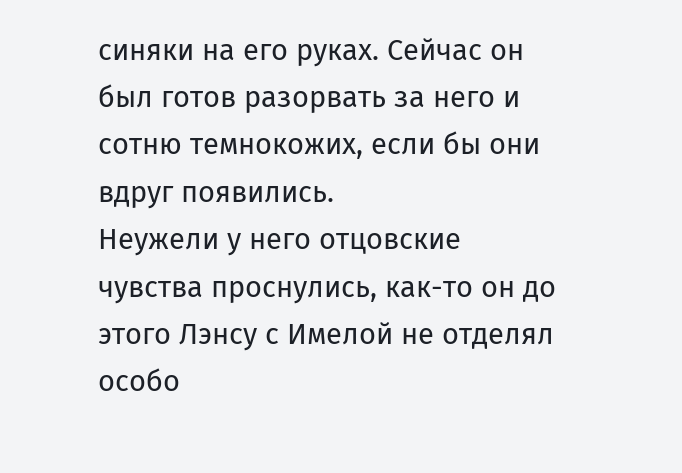синяки на его руках. Сейчас он был готов разорвать за него и сотню темнокожих, если бы они вдруг появились.
Неужели у него отцовские чувства проснулись, как-то он до этого Лэнсу с Имелой не отделял особо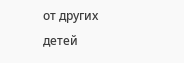от других детей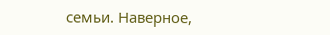семьи. Наверное,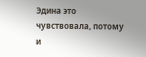Эдина это чувствовала, потому и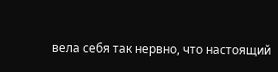вела себя так нервно, что настоящий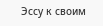Эссу к своим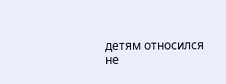детям относился не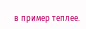в пример теплее.